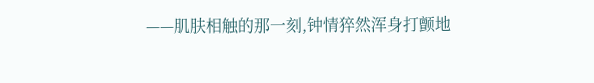——肌肤相触的那一刻,钟情猝然浑身打颤地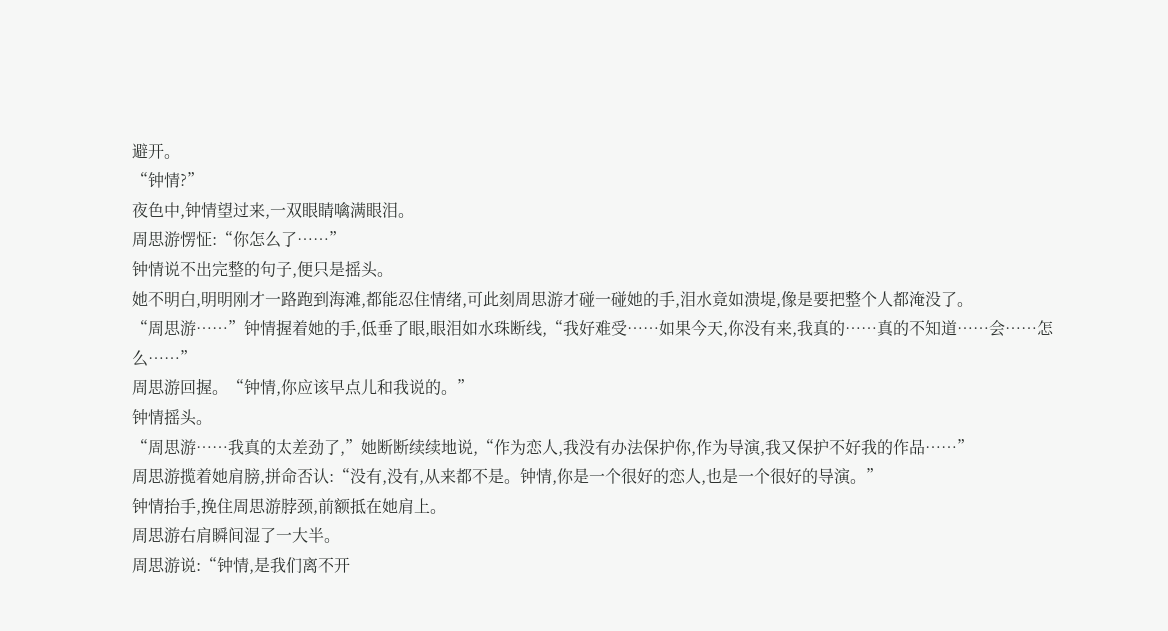避开。
“钟情?”
夜色中,钟情望过来,一双眼睛噙满眼泪。
周思游愣怔:“你怎么了……”
钟情说不出完整的句子,便只是摇头。
她不明白,明明刚才一路跑到海滩,都能忍住情绪,可此刻周思游才碰一碰她的手,泪水竟如溃堤,像是要把整个人都淹没了。
“周思游……”钟情握着她的手,低垂了眼,眼泪如水珠断线,“我好难受……如果今天,你没有来,我真的……真的不知道……会……怎么……”
周思游回握。“钟情,你应该早点儿和我说的。”
钟情摇头。
“周思游……我真的太差劲了,”她断断续续地说,“作为恋人,我没有办法保护你,作为导演,我又保护不好我的作品……”
周思游揽着她肩膀,拼命否认:“没有,没有,从来都不是。钟情,你是一个很好的恋人,也是一个很好的导演。”
钟情抬手,挽住周思游脖颈,前额抵在她肩上。
周思游右肩瞬间湿了一大半。
周思游说:“钟情,是我们离不开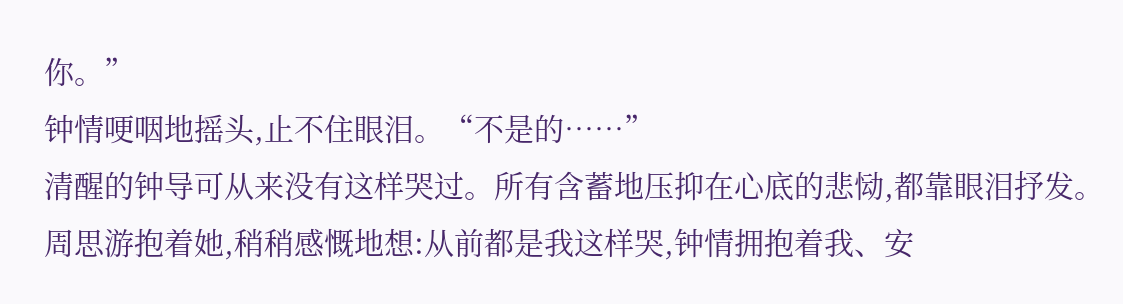你。”
钟情哽咽地摇头,止不住眼泪。“不是的……”
清醒的钟导可从来没有这样哭过。所有含蓄地压抑在心底的悲恸,都靠眼泪抒发。
周思游抱着她,稍稍感慨地想:从前都是我这样哭,钟情拥抱着我、安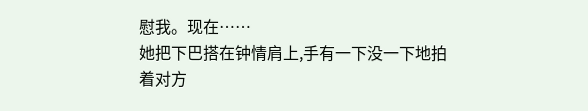慰我。现在……
她把下巴搭在钟情肩上,手有一下没一下地拍着对方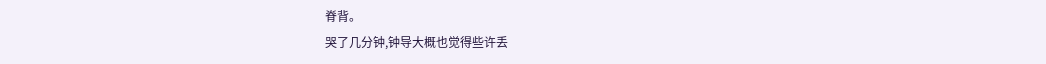脊背。
哭了几分钟,钟导大概也觉得些许丢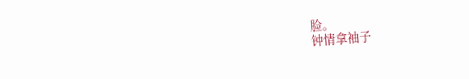脸。
钟情拿袖子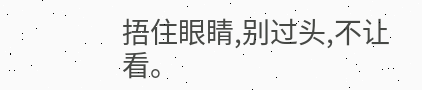捂住眼睛,别过头,不让看。